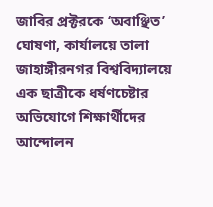জাবির প্রক্টরকে ‘অবাঞ্ছিত’ ঘোষণা, কার্যালয়ে তালা
জাহাঙ্গীরনগর বিশ্ববিদ্যালয়ে এক ছাত্রীকে ধর্ষণচেষ্টার অভিযোগে শিক্ষার্থীদের আন্দোলন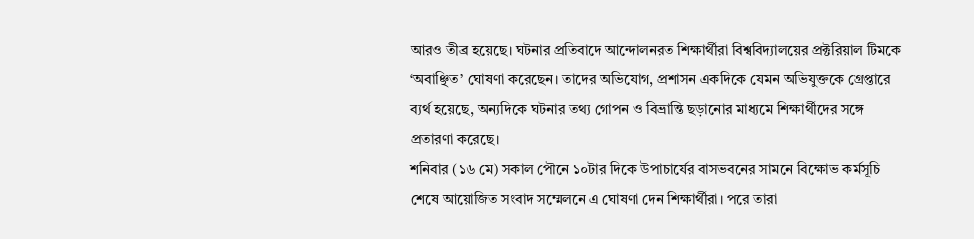আরও তীব্র হয়েছে। ঘটনার প্রতিবাদে আন্দোলনরত শিক্ষার্থীরা বিশ্ববিদ্যালয়ের প্রক্টরিয়াল টিমকে ‘অবাঞ্ছিত’ ঘোষণা করেছেন। তাদের অভিযোগ, প্রশাসন একদিকে যেমন অভিযুক্তকে গ্রেপ্তারে ব্যর্থ হয়েছে, অন্যদিকে ঘটনার তথ্য গোপন ও বিভ্রান্তি ছড়ানোর মাধ্যমে শিক্ষার্থীদের সঙ্গে প্রতারণা করেছে।
শনিবার (১৬ মে) সকাল পৌনে ১০টার দিকে উপাচার্যের বাসভবনের সামনে বিক্ষোভ কর্মসূচি শেষে আয়োজিত সংবাদ সম্মেলনে এ ঘোষণা দেন শিক্ষার্থীরা। পরে তারা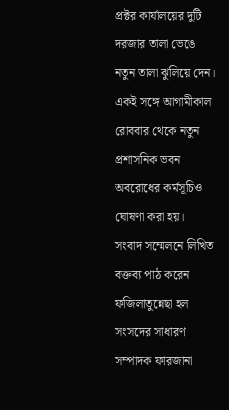প্রক্টর কার্যালয়ের দুটি দরজার তালা ভেঙে নতুন তালা ঝুলিয়ে দেন। একই সঙ্গে আগামীকাল রোববার থেকে নতুন প্রশাসনিক ভবন অবরোধের কর্মসূচিও ঘোষণা করা হয়।
সংবাদ সম্মেলনে লিখিত বক্তব্য পাঠ করেন ফজিলাতুন্নেছা হল সংসদের সাধারণ সম্পাদক ফারজানা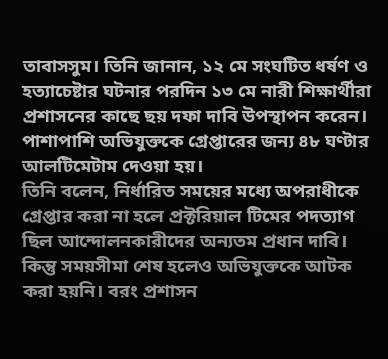তাবাসসুম। তিনি জানান, ১২ মে সংঘটিত ধর্ষণ ও হত্যাচেষ্টার ঘটনার পরদিন ১৩ মে নারী শিক্ষার্থীরা প্রশাসনের কাছে ছয় দফা দাবি উপস্থাপন করেন। পাশাপাশি অভিযুক্তকে গ্রেপ্তারের জন্য ৪৮ ঘণ্টার আলটিমেটাম দেওয়া হয়।
তিনি বলেন, নির্ধারিত সময়ের মধ্যে অপরাধীকে গ্রেপ্তার করা না হলে প্রক্টরিয়াল টিমের পদত্যাগ ছিল আন্দোলনকারীদের অন্যতম প্রধান দাবি। কিন্তু সময়সীমা শেষ হলেও অভিযুক্তকে আটক করা হয়নি। বরং প্রশাসন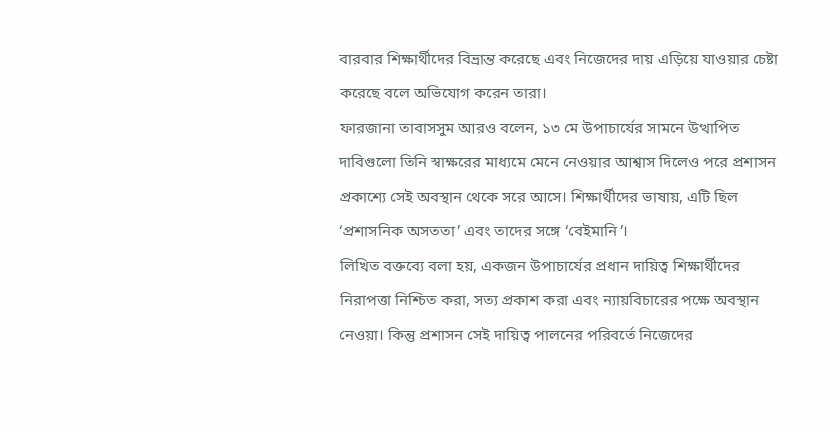বারবার শিক্ষার্থীদের বিভ্রান্ত করেছে এবং নিজেদের দায় এড়িয়ে যাওয়ার চেষ্টা করেছে বলে অভিযোগ করেন তারা।
ফারজানা তাবাসসুম আরও বলেন, ১৩ মে উপাচার্যের সামনে উত্থাপিত দাবিগুলো তিনি স্বাক্ষরের মাধ্যমে মেনে নেওয়ার আশ্বাস দিলেও পরে প্রশাসন প্রকাশ্যে সেই অবস্থান থেকে সরে আসে। শিক্ষার্থীদের ভাষায়, এটি ছিল ‘প্রশাসনিক অসততা’ এবং তাদের সঙ্গে ‘বেইমানি’।
লিখিত বক্তব্যে বলা হয়, একজন উপাচার্যের প্রধান দায়িত্ব শিক্ষার্থীদের নিরাপত্তা নিশ্চিত করা, সত্য প্রকাশ করা এবং ন্যায়বিচারের পক্ষে অবস্থান নেওয়া। কিন্তু প্রশাসন সেই দায়িত্ব পালনের পরিবর্তে নিজেদের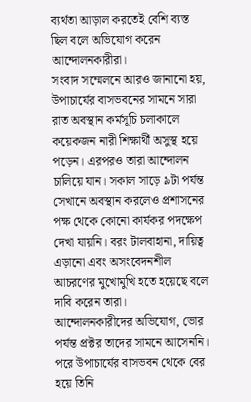ব্যর্থতা আড়াল করতেই বেশি ব্যস্ত ছিল বলে অভিযোগ করেন আন্দোলনকারীরা।
সংবাদ সম্মেলনে আরও জানানো হয়, উপাচার্যের বাসভবনের সামনে সারা রাত অবস্থান কর্মসূচি চলাকালে কয়েকজন নারী শিক্ষার্থী অসুস্থ হয়ে পড়েন। এরপরও তারা আন্দোলন চালিয়ে যান। সকাল সাড়ে ৯টা পর্যন্ত সেখানে অবস্থান করলেও প্রশাসনের পক্ষ থেকে কোনো কার্যকর পদক্ষেপ দেখা যায়নি। বরং টালবাহানা, দায়িত্ব এড়ানো এবং অসংবেদনশীল আচরণের মুখোমুখি হতে হয়েছে বলে দাবি করেন তারা।
আন্দোলনকারীদের অভিযোগ, ভোর পর্যন্ত প্রক্টর তাদের সামনে আসেননি। পরে উপাচার্যের বাসভবন থেকে বের হয়ে তিনি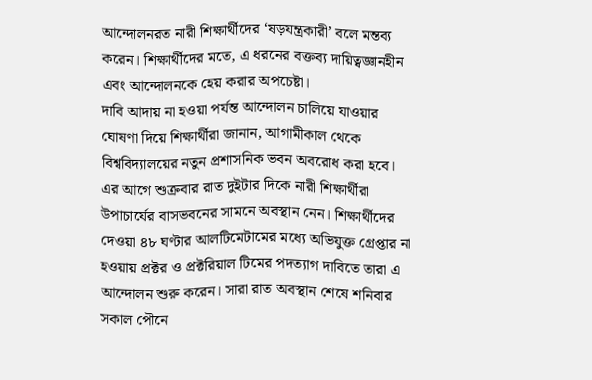আন্দোলনরত নারী শিক্ষার্থীদের ‘ষড়যন্ত্রকারী’ বলে মন্তব্য করেন। শিক্ষার্থীদের মতে, এ ধরনের বক্তব্য দায়িত্বজ্ঞানহীন এবং আন্দোলনকে হেয় করার অপচেষ্টা।
দাবি আদায় না হওয়া পর্যন্ত আন্দোলন চালিয়ে যাওয়ার ঘোষণা দিয়ে শিক্ষার্থীরা জানান, আগামীকাল থেকে বিশ্ববিদ্যালয়ের নতুন প্রশাসনিক ভবন অবরোধ করা হবে।
এর আগে শুক্রবার রাত দুইটার দিকে নারী শিক্ষার্থীরা উপাচার্যের বাসভবনের সামনে অবস্থান নেন। শিক্ষার্থীদের দেওয়া ৪৮ ঘণ্টার আলটিমেটামের মধ্যে অভিযুক্ত গ্রেপ্তার না হওয়ায় প্রক্টর ও প্রক্টরিয়াল টিমের পদত্যাগ দাবিতে তারা এ আন্দোলন শুরু করেন। সারা রাত অবস্থান শেষে শনিবার সকাল পৌনে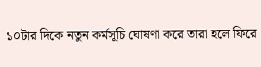১০টার দিকে নতুন কর্মসূচি ঘোষণা করে তারা হলে ফিরে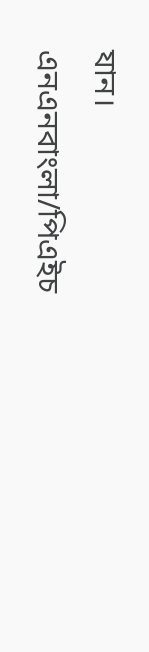যান।
এনএনবাংলা/পিএইচ